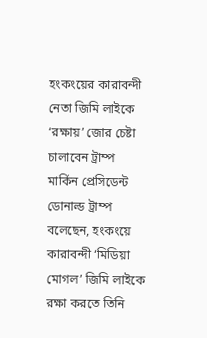হংকংয়ের কারাবন্দী নেতা জিমি লাইকে ‘রক্ষায়’ জোর চেষ্টা চালাবেন ট্রাম্প
মার্কিন প্রেসিডেন্ট ডোনাল্ড ট্রাম্প বলেছেন, হংকংয়ে কারাবন্দী ‘মিডিয়া মোগল’ জিমি লাইকে রক্ষা করতে তিনি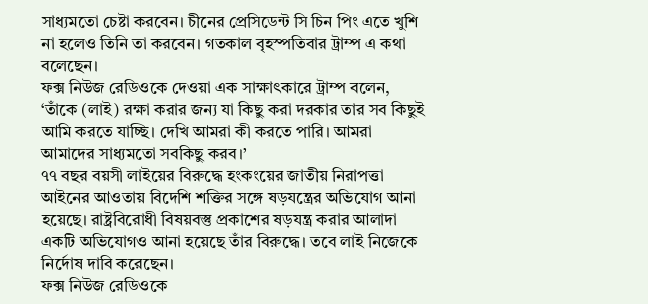সাধ্যমতো চেষ্টা করবেন। চীনের প্রেসিডেন্ট সি চিন পিং এতে খুশি না হলেও তিনি তা করবেন। গতকাল বৃহস্পতিবার ট্রাম্প এ কথা বলেছেন।
ফক্স নিউজ রেডিওকে দেওয়া এক সাক্ষাৎকারে ট্রাম্প বলেন, ‘তাঁকে (লাই) রক্ষা করার জন্য যা কিছু করা দরকার তার সব কিছুই আমি করতে যাচ্ছি। দেখি আমরা কী করতে পারি। আমরা আমাদের সাধ্যমতো সবকিছু করব।’
৭৭ বছর বয়সী লাইয়ের বিরুদ্ধে হংকংয়ের জাতীয় নিরাপত্তা আইনের আওতায় বিদেশি শক্তির সঙ্গে ষড়যন্ত্রের অভিযোগ আনা হয়েছে। রাষ্ট্রবিরোধী বিষয়বস্তু প্রকাশের ষড়যন্ত্র করার আলাদা একটি অভিযোগও আনা হয়েছে তাঁর বিরুদ্ধে। তবে লাই নিজেকে নির্দোষ দাবি করেছেন।
ফক্স নিউজ রেডিওকে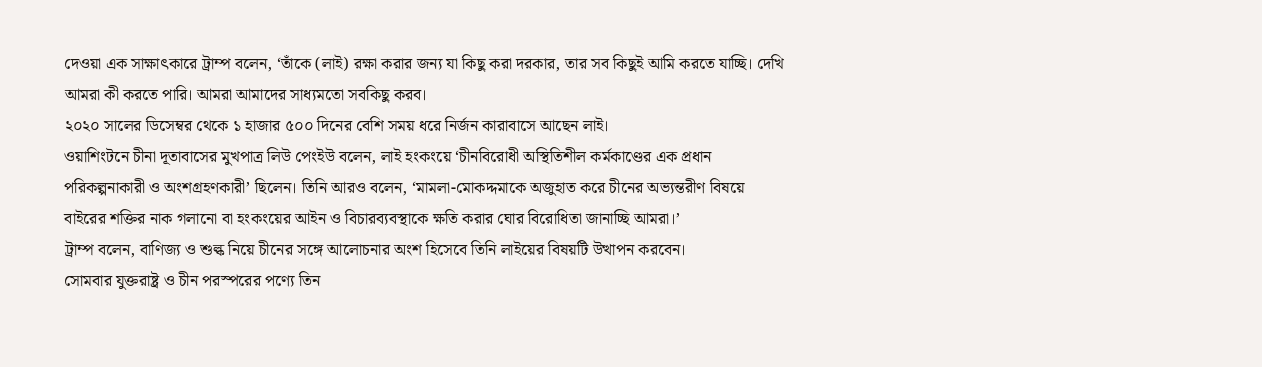দেওয়া এক সাক্ষাৎকারে ট্রাম্প বলেন, ‘তাঁকে (লাই) রক্ষা করার জন্য যা কিছু করা দরকার, তার সব কিছুই আমি করতে যাচ্ছি। দেখি আমরা কী করতে পারি। আমরা আমাদের সাধ্যমতো সবকিছু করব।
২০২০ সালের ডিসেম্বর থেকে ১ হাজার ৫০০ দিনের বেশি সময় ধরে নির্জন কারাবাসে আছেন লাই।
ওয়াশিংটনে চীনা দূতাবাসের মুখপাত্র লিউ পেংইউ বলেন, লাই হংকংয়ে ‘চীনবিরোধী অস্থিতিশীল কর্মকাণ্ডের এক প্রধান পরিকল্পনাকারী ও অংশগ্রহণকারী’ ছিলেন। তিনি আরও বলেন, ‘মামলা-মোকদ্দমাকে অজুহাত করে চীনের অভ্যন্তরীণ বিষয়ে বাইরের শক্তির নাক গলানো বা হংকংয়ের আইন ও বিচারব্যবস্থাকে ক্ষতি করার ঘোর বিরোধিতা জানাচ্ছি আমরা।’
ট্রাম্প বলেন, বাণিজ্য ও শুল্ক নিয়ে চীনের সঙ্গে আলোচনার অংশ হিসেবে তিনি লাইয়ের বিষয়টি উত্থাপন করবেন।
সোমবার যুক্তরাষ্ট্র ও চীন পরস্পরের পণ্যে তিন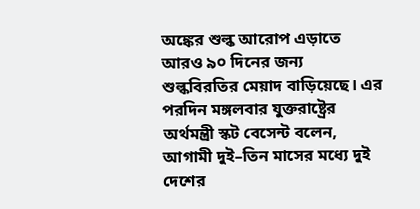অঙ্কের শুল্ক আরোপ এড়াতে আরও ৯০ দিনের জন্য শুল্কবিরতির মেয়াদ বাড়িয়েছে। এর পরদিন মঙ্গলবার যুক্তরাষ্ট্রের অর্থমন্ত্রী স্কট বেসেন্ট বলেন, আগামী দুই–তিন মাসের মধ্যে দুই দেশের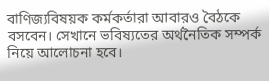বাণিজ্যবিষয়ক কর্মকর্তারা আবারও বৈঠকে বসবেন। সেখানে ভবিষ্যতের অর্থনৈতিক সম্পর্ক নিয়ে আলোচনা হবে।